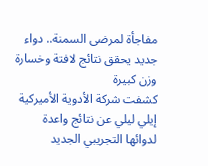مفاجأة لمرضى السمنة.. دواء جديد يحقق نتائج لافتة وخسارة وزن كبيرة
كشفت شركة الأدوية الأميركية إيلي ليلي عن نتائج واعدة لدوائها التجريبي الجديد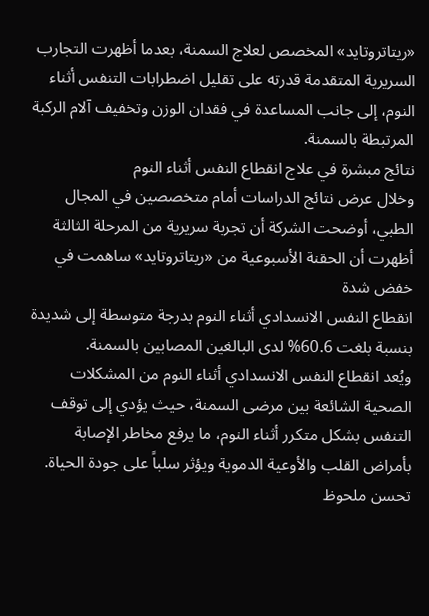«ريتاتروتايد» المخصص لعلاج السمنة، بعدما أظهرت التجارب السريرية المتقدمة قدرته على تقليل اضطرابات التنفس أثناء النوم، إلى جانب المساعدة في فقدان الوزن وتخفيف آلام الركبة المرتبطة بالسمنة.
نتائج مبشرة في علاج انقطاع النفس أثناء النوم
وخلال عرض نتائج الدراسات أمام متخصصين في المجال الطبي، أوضحت الشركة أن تجربة سريرية من المرحلة الثالثة أظهرت أن الحقنة الأسبوعية من «ريتاتروتايد» ساهمت في خفض شدة
انقطاع النفس الانسدادي أثناء النوم بدرجة متوسطة إلى شديدة بنسبة بلغت 60.6% لدى البالغين المصابين بالسمنة.
ويُعد انقطاع النفس الانسدادي أثناء النوم من المشكلات الصحية الشائعة بين مرضى السمنة، حيث يؤدي إلى توقف التنفس بشكل متكرر أثناء النوم، ما يرفع مخاطر الإصابة بأمراض القلب والأوعية الدموية ويؤثر سلباً على جودة الحياة.
تحسن ملحوظ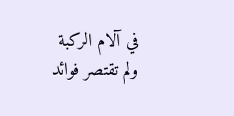في آلام الركبة
ولم تقتصر فوائد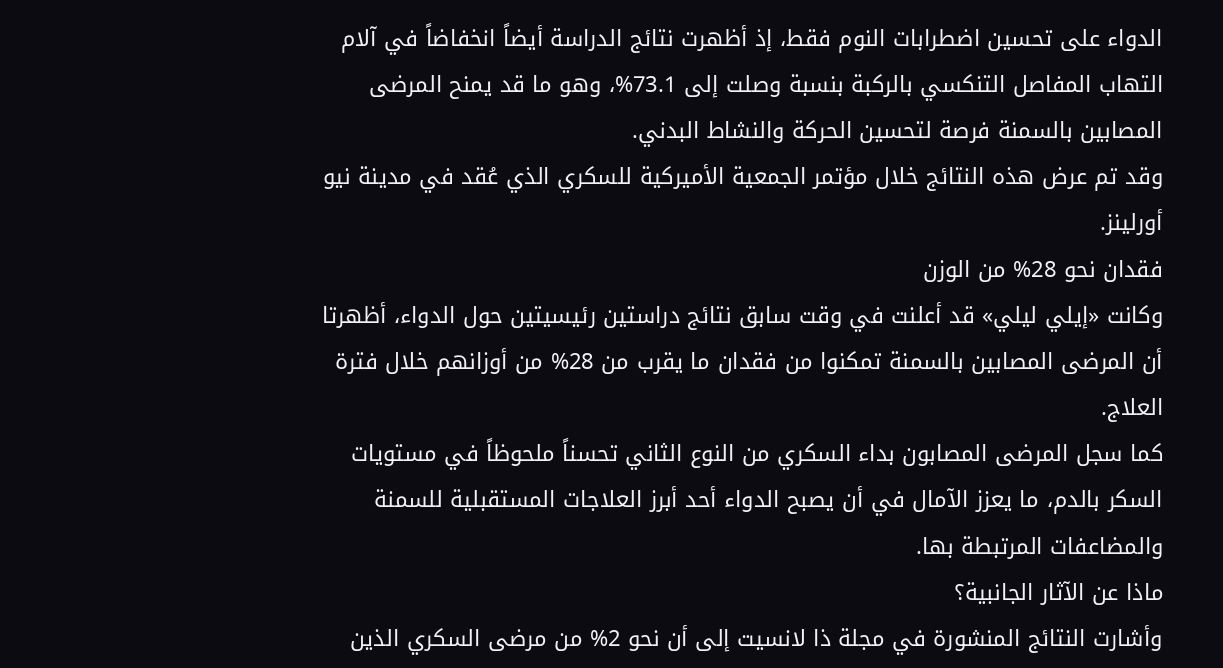الدواء على تحسين اضطرابات النوم فقط، إذ أظهرت نتائج الدراسة أيضاً انخفاضاً في آلام التهاب المفاصل التنكسي بالركبة بنسبة وصلت إلى 73.1%، وهو ما قد يمنح المرضى المصابين بالسمنة فرصة لتحسين الحركة والنشاط البدني.
وقد تم عرض هذه النتائج خلال مؤتمر الجمعية الأميركية للسكري الذي عُقد في مدينة نيو أورلينز.
فقدان نحو 28% من الوزن
وكانت «إيلي ليلي» قد أعلنت في وقت سابق نتائج دراستين رئيسيتين حول الدواء، أظهرتا أن المرضى المصابين بالسمنة تمكنوا من فقدان ما يقرب من 28% من أوزانهم خلال فترة العلاج.
كما سجل المرضى المصابون بداء السكري من النوع الثاني تحسناً ملحوظاً في مستويات السكر بالدم، ما يعزز الآمال في أن يصبح الدواء أحد أبرز العلاجات المستقبلية للسمنة والمضاعفات المرتبطة بها.
ماذا عن الآثار الجانبية؟
وأشارت النتائج المنشورة في مجلة ذا لانسيت إلى أن نحو 2% من مرضى السكري الذين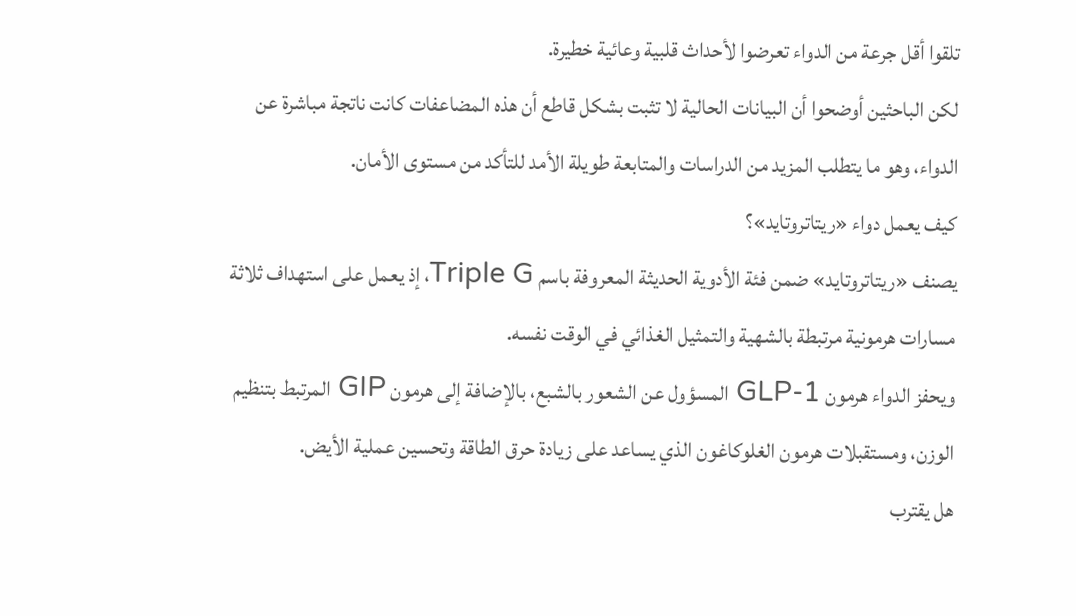تلقوا أقل جرعة من الدواء تعرضوا لأحداث قلبية وعائية خطيرة.
لكن الباحثين أوضحوا أن البيانات الحالية لا تثبت بشكل قاطع أن هذه المضاعفات كانت ناتجة مباشرة عن الدواء، وهو ما يتطلب المزيد من الدراسات والمتابعة طويلة الأمد للتأكد من مستوى الأمان.
كيف يعمل دواء «ريتاتروتايد»؟
يصنف «ريتاتروتايد» ضمن فئة الأدوية الحديثة المعروفة باسم Triple G، إذ يعمل على استهداف ثلاثة مسارات هرمونية مرتبطة بالشهية والتمثيل الغذائي في الوقت نفسه.
ويحفز الدواء هرمون GLP-1 المسؤول عن الشعور بالشبع، بالإضافة إلى هرمون GIP المرتبط بتنظيم الوزن، ومستقبلات هرمون الغلوكاغون الذي يساعد على زيادة حرق الطاقة وتحسين عملية الأيض.
هل يقترب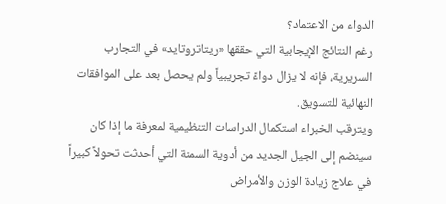الدواء من الاعتماد؟
رغم النتائج الإيجابية التي حققها «ريتاتروتايد» في التجارب السريرية، فإنه لا يزال دواءً تجريبياً ولم يحصل بعد على الموافقات النهائية للتسويق.
ويترقب الخبراء استكمال الدراسات التنظيمية لمعرفة ما إذا كان سينضم إلى الجيل الجديد من أدوية السمنة التي أحدثت تحولاً كبيراً في علاج زيادة الوزن والأمراض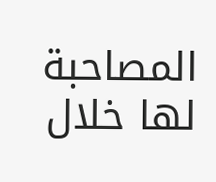المصاحبة لها خلال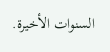السنوات الأخيرة.